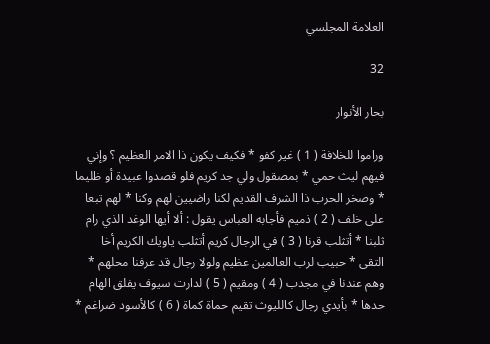العلامة المجلسي

32

بحار الأنوار

وراموا للخلافة ( 1 ) غير كفو * فكيف يكون ذا الامر العظيم ؟ وإني فيهم ليث حمي * بمصقول ولي جد كريم فلو قصدوا عبيدة أو ظليما * وصخر الحرب ذا الشرف القديم لكنا راضيين لهم وكنا * لهم تبعا على خلف ( 2 ) ذميم فأجابه العباس يقول : ألا أيها الوغد الذي رام ثلبنا * أتثلب قرنا ( 3 ) في الرجال كريم أتثلب ياويك الكريم أخا التقى * حبيب لرب العالمين عظيم ولولا رجال قد عرفنا محلهم * وهم عندنا في مجدب ( 4 ) ومقيم ( 5 ) لدارت سيوف يفلق الهام حدها * بأيدي رجال كالليوث تقيم حماة كماة ( 6 ) كالأسود ضراغم *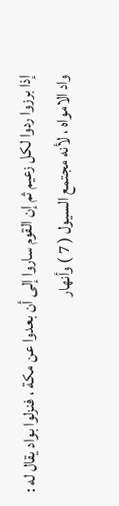إذا برزوا ردوا لكل زعيم ثم إن القوم ساروا إلى أن بعدوا عن مكة ، فنزلوا بواد يقال له : واد الامواه ، لأنه مجتمع السيول ( 7 ) وأنهار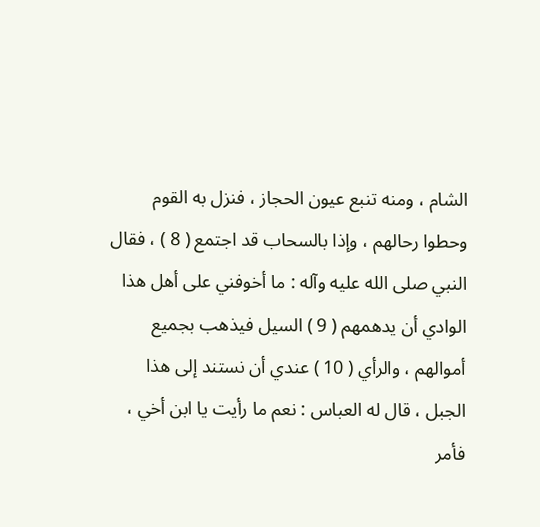الشام ، ومنه تنبع عيون الحجاز ، فنزل به القوم وحطوا رحالهم ، وإذا بالسحاب قد اجتمع ( 8 ) ، فقال النبي صلى الله عليه وآله : ما أخوفني على أهل هذا الوادي أن يدهمهم ( 9 ) السيل فيذهب بجميع أموالهم ، والرأي ( 10 ) عندي أن نستند إلى هذا الجبل ، قال له العباس : نعم ما رأيت يا ابن أخي ، فأمر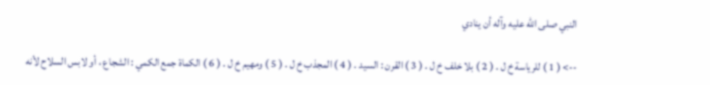النبي صلى الله عليه وآله أن ينادي

--> ( 1 ) للرياسة خ ل . ( 2 ) بلا خلف خ ل . ( 3 ) القرن : السيد . ( 4 ) المجذب خ ل . ( 5 ) ومهيم خ ل . ( 6 ) الكماة جمع الكمي : الشجاع ، أو لابس السلاح لأنه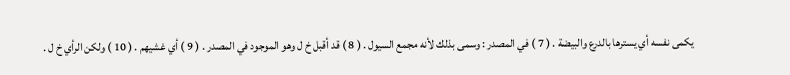يكمى نفسه أي يسترها بالدرع والبيضة . ( 7 ) في المصدر : وسمى بذلك لأنه مجمع السيول . ( 8 ) قد أقبل خ ل وهو الموجود في المصدر . ( 9 ) أي غشيهم . ( 10 ) ولكن الرأي خ ل .